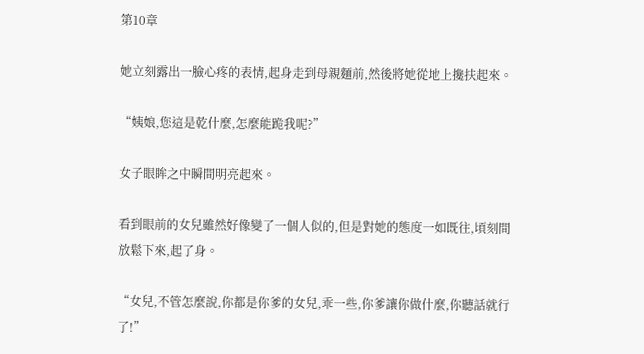第10章

她立刻露出一臉心疼的表情,起身走到母親麵前,然後將她從地上攙扶起來。

“姨娘,您這是乾什麼,怎麼能跪我呢?”

女子眼眸之中瞬間明亮起來。

看到眼前的女兒雖然好像變了一個人似的,但是對她的態度一如既往,頃刻間放鬆下來,起了身。

“女兒,不管怎麼說,你都是你爹的女兒,乖一些,你爹讓你做什麼,你聽話就行了!”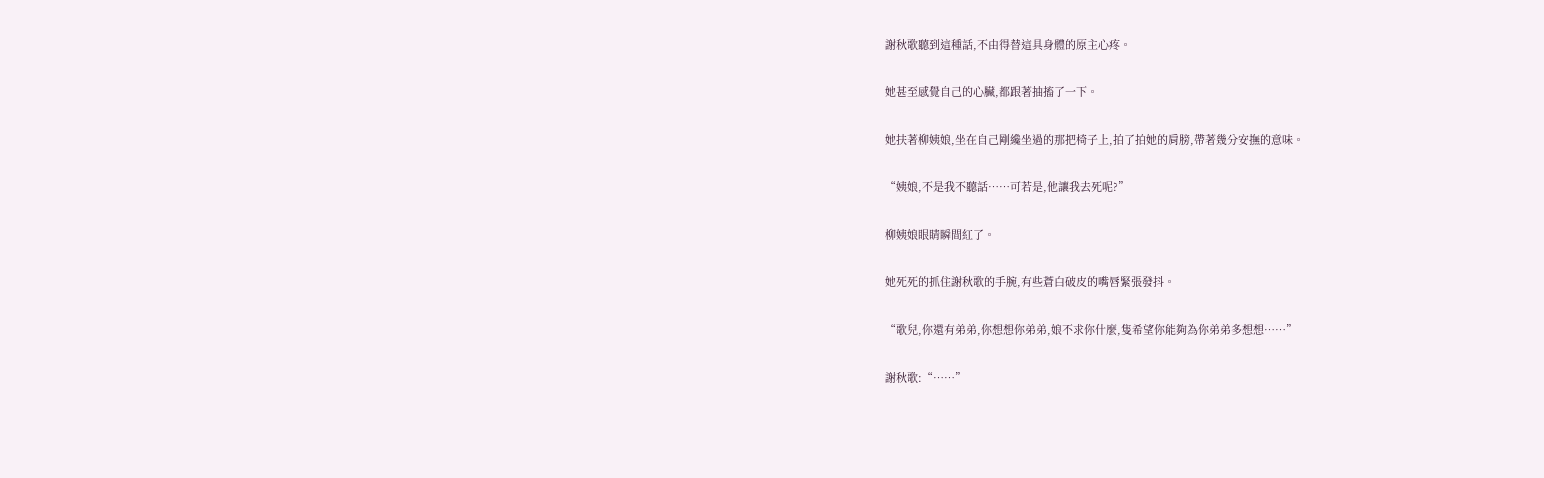謝秋歌聽到這種話,不由得替這具身體的原主心疼。

她甚至感覺自己的心臟,都跟著抽搐了一下。

她扶著柳姨娘,坐在自己剛纔坐過的那把椅子上,拍了拍她的肩膀,帶著幾分安撫的意味。

“姨娘,不是我不聽話……可若是,他讓我去死呢?”

柳姨娘眼睛瞬間紅了。

她死死的抓住謝秋歌的手腕,有些蒼白破皮的嘴唇緊張發抖。

“歌兒,你還有弟弟,你想想你弟弟,娘不求你什麼,隻希望你能夠為你弟弟多想想……”

謝秋歌:“……”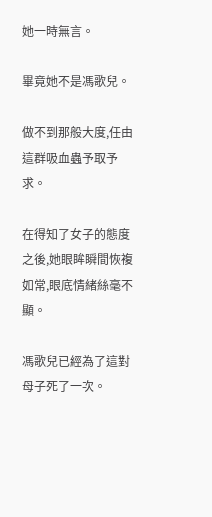她一時無言。

畢竟她不是馮歌兒。

做不到那般大度,任由這群吸血蟲予取予求。

在得知了女子的態度之後,她眼眸瞬間恢複如常,眼底情緒絲毫不顯。

馮歌兒已經為了這對母子死了一次。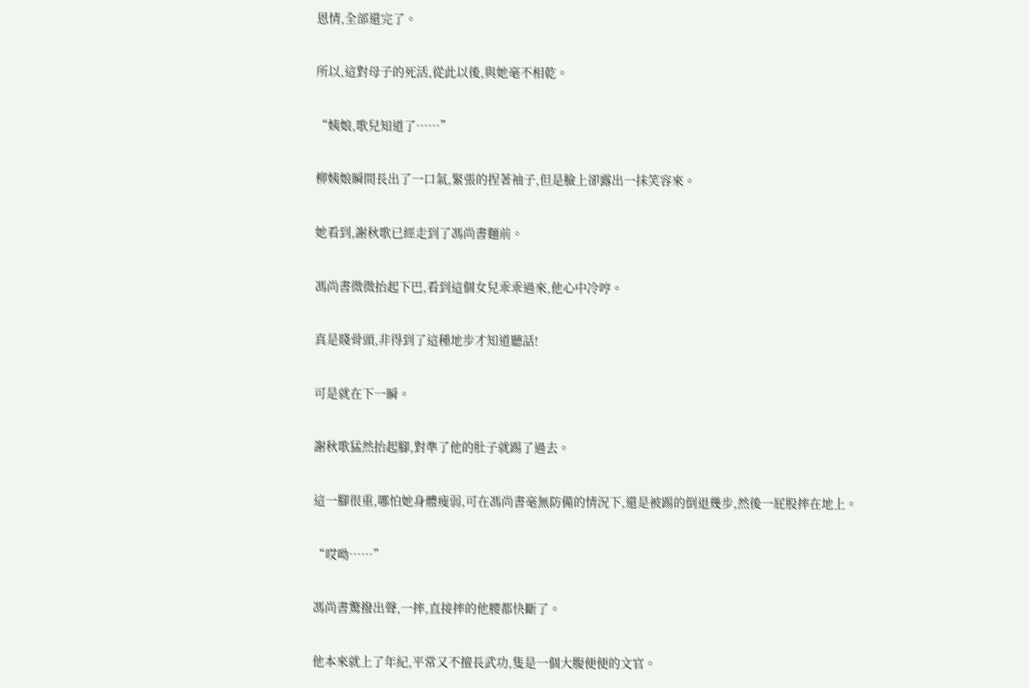恩情,全部還完了。

所以,這對母子的死活,從此以後,與她毫不相乾。

“姨娘,歌兒知道了……”

柳姨娘瞬間長出了一口氣,緊張的捏著袖子,但是臉上卻露出一抹笑容來。

她看到,謝秋歌已經走到了馮尚書麵前。

馮尚書微微抬起下巴,看到這個女兒乖乖過來,他心中冷哼。

真是賤骨頭,非得到了這種地步才知道聽話!

可是就在下一瞬。

謝秋歌猛然抬起腳,對準了他的肚子就踢了過去。

這一腳很重,哪怕她身體瘦弱,可在馮尚書毫無防備的情況下,還是被踢的倒退幾步,然後一屁股摔在地上。

“哎呦……”

馮尚書驚撥出聲,一摔,直接摔的他腰都快斷了。

他本來就上了年紀,平常又不擅長武功,隻是一個大腹便便的文官。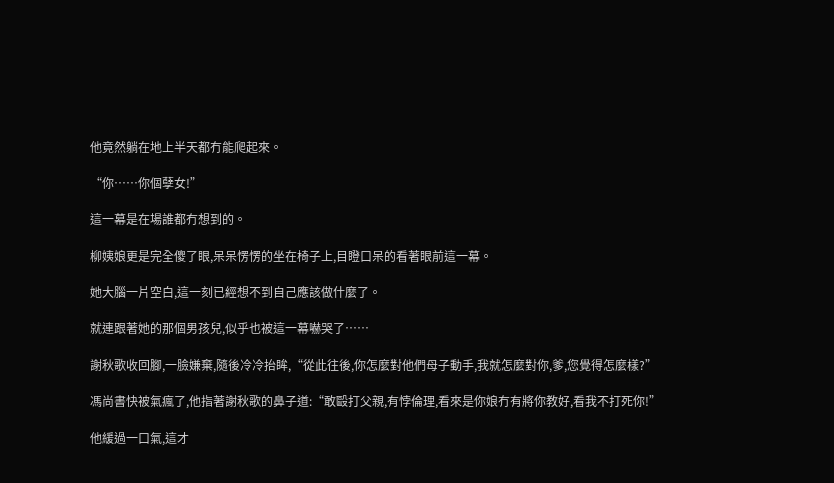他竟然躺在地上半天都冇能爬起來。

“你……你個孽女!”

這一幕是在場誰都冇想到的。

柳姨娘更是完全傻了眼,呆呆愣愣的坐在椅子上,目瞪口呆的看著眼前這一幕。

她大腦一片空白,這一刻已經想不到自己應該做什麼了。

就連跟著她的那個男孩兒,似乎也被這一幕嚇哭了……

謝秋歌收回腳,一臉嫌棄,隨後冷冷抬眸,“從此往後,你怎麼對他們母子動手,我就怎麼對你,爹,您覺得怎麼樣?”

馮尚書快被氣瘋了,他指著謝秋歌的鼻子道:“敢毆打父親,有悖倫理,看來是你娘冇有將你教好,看我不打死你!”

他緩過一口氣,這才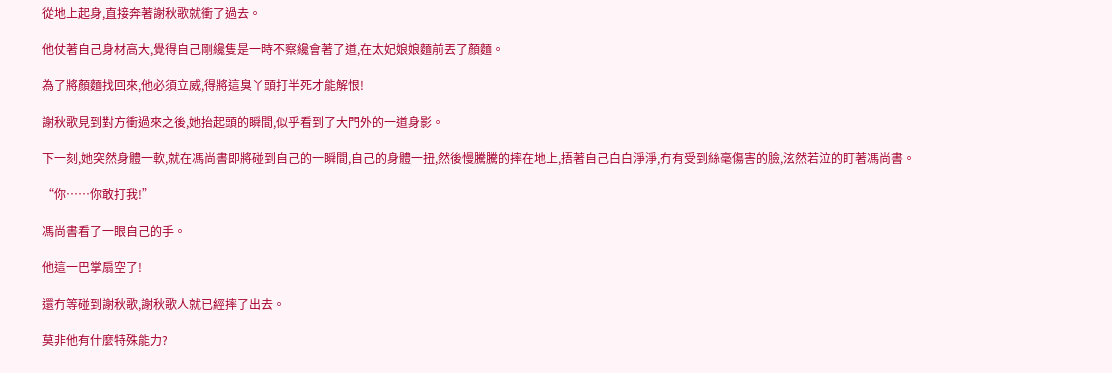從地上起身,直接奔著謝秋歌就衝了過去。

他仗著自己身材高大,覺得自己剛纔隻是一時不察纔會著了道,在太妃娘娘麵前丟了顏麵。

為了將顏麵找回來,他必須立威,得將這臭丫頭打半死才能解恨!

謝秋歌見到對方衝過來之後,她抬起頭的瞬間,似乎看到了大門外的一道身影。

下一刻,她突然身體一軟,就在馮尚書即將碰到自己的一瞬間,自己的身體一扭,然後慢騰騰的摔在地上,捂著自己白白淨淨,冇有受到絲毫傷害的臉,泫然若泣的盯著馮尚書。

“你……你敢打我!”

馮尚書看了一眼自己的手。

他這一巴掌扇空了!

還冇等碰到謝秋歌,謝秋歌人就已經摔了出去。

莫非他有什麼特殊能力?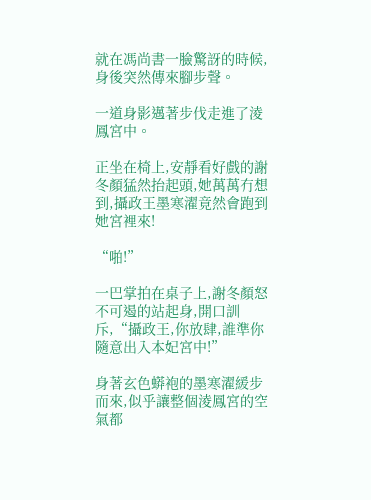就在馮尚書一臉驚訝的時候,身後突然傳來腳步聲。

一道身影邁著步伐走進了淩鳳宮中。

正坐在椅上,安靜看好戲的謝冬顏猛然抬起頭,她萬萬冇想到,攝政王墨寒濯竟然會跑到她宮裡來!

“啪!”

一巴掌拍在桌子上,謝冬顏怒不可遏的站起身,開口訓斥,“攝政王,你放肆,誰準你隨意出入本妃宮中!”

身著玄色蟒袍的墨寒濯緩步而來,似乎讓整個淩鳳宮的空氣都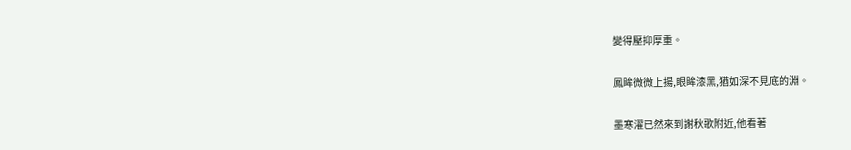變得壓抑厚重。

鳳眸微微上揚,眼眸漆黑,猶如深不見底的淵。

墨寒濯已然來到謝秋歌附近,他看著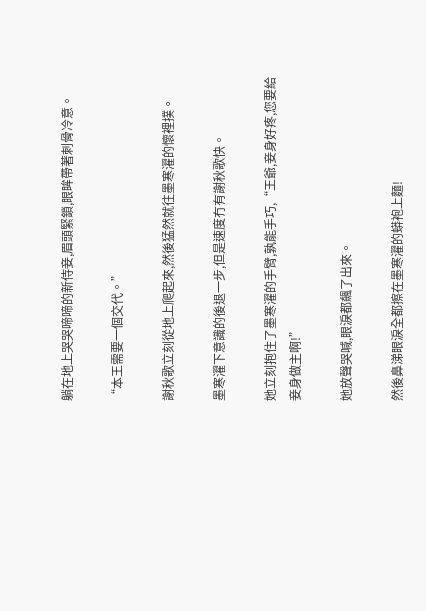躺在地上哭哭啼啼的新侍妾,眉頭緊鎖,眼眸帶著刺骨冷意。

“本王需要一個交代。”

謝秋歌立刻從地上爬起來,然後猛然就往墨寒濯的懷裡撲。

墨寒濯下意識的後退一步,但是速度冇有謝秋歌快。

她立刻抱住了墨寒濯的手臂,孰能手巧,“王爺,妾身好疼,您要給妾身做主啊!”

她放聲哭喊,眼淚都飆了出來。

然後鼻涕眼淚全都擦在墨寒濯的蟒袍上麵!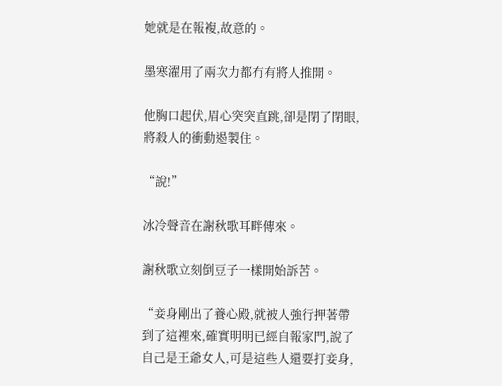她就是在報複,故意的。

墨寒濯用了兩次力都冇有將人推開。

他胸口起伏,眉心突突直跳,卻是閉了閉眼,將殺人的衝動遏製住。

“說!”

冰冷聲音在謝秋歌耳畔傳來。

謝秋歌立刻倒豆子一樣開始訴苦。

“妾身剛出了養心殿,就被人強行押著帶到了這裡來,確實明明已經自報家門,說了自己是王爺女人,可是這些人還要打妾身,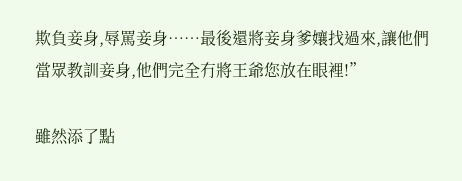欺負妾身,辱罵妾身……最後還將妾身爹孃找過來,讓他們當眾教訓妾身,他們完全冇將王爺您放在眼裡!”

雖然添了點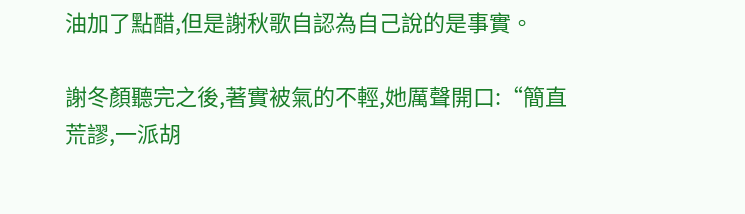油加了點醋,但是謝秋歌自認為自己說的是事實。

謝冬顏聽完之後,著實被氣的不輕,她厲聲開口:“簡直荒謬,一派胡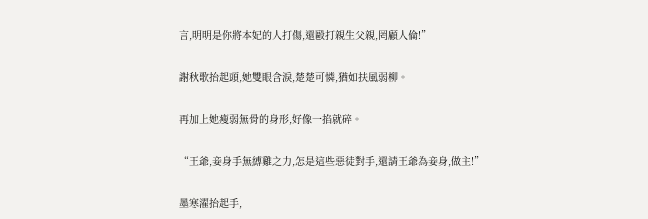言,明明是你將本妃的人打傷,還毆打親生父親,罔顧人倫!”

謝秋歌抬起頭,她雙眼含淚,楚楚可憐,猶如扶風弱柳。

再加上她瘦弱無骨的身形,好像一掐就碎。

“王爺,妾身手無縛雞之力,怎是這些惡徒對手,還請王爺為妾身,做主!”

墨寒濯抬起手,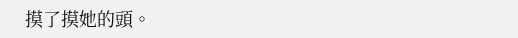摸了摸她的頭。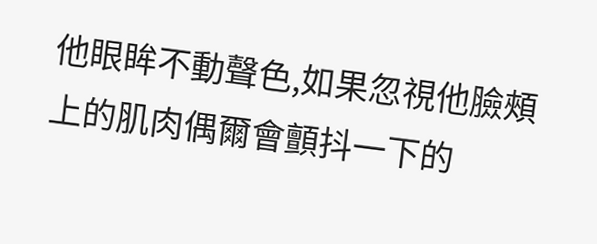他眼眸不動聲色,如果忽視他臉頰上的肌肉偶爾會顫抖一下的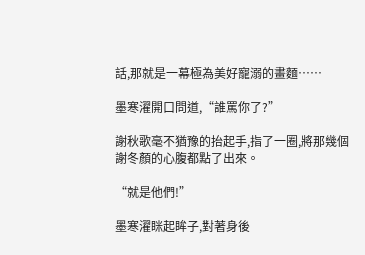話,那就是一幕極為美好寵溺的畫麵……

墨寒濯開口問道,“誰罵你了?”

謝秋歌毫不猶豫的抬起手,指了一圈,將那幾個謝冬顏的心腹都點了出來。

“就是他們!”

墨寒濯眯起眸子,對著身後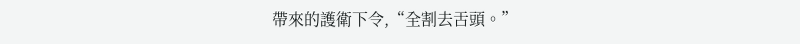帶來的護衛下令,“全割去舌頭。”